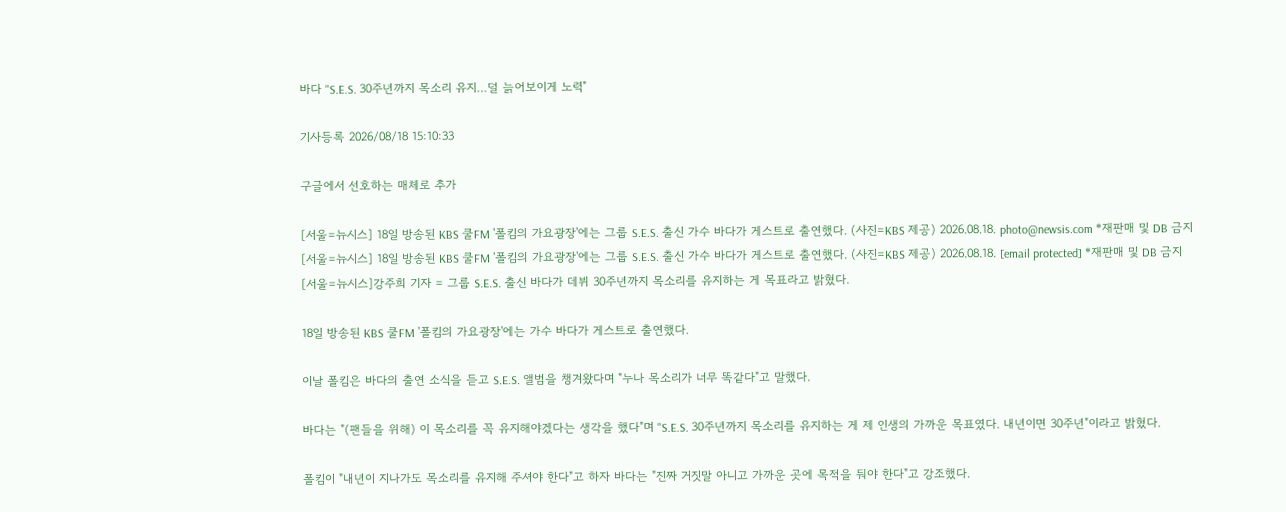바다 "S.E.S. 30주년까지 목소리 유지…덜 늙어보이게 노력"

기사등록 2026/08/18 15:10:33

구글에서 선호하는 매체로 추가

[서울=뉴시스] 18일 방송된 KBS 쿨FM '폴킴의 가요광장'에는 그룹 S.E.S. 출신 가수 바다가 게스트로 출연했다. (사진=KBS 제공) 2026.08.18. photo@newsis.com *재판매 및 DB 금지
[서울=뉴시스] 18일 방송된 KBS 쿨FM '폴킴의 가요광장'에는 그룹 S.E.S. 출신 가수 바다가 게스트로 출연했다. (사진=KBS 제공) 2026.08.18. [email protected] *재판매 및 DB 금지
[서울=뉴시스]강주희 기자 = 그룹 S.E.S. 출신 바다가 데뷔 30주년까지 목소리를 유지하는 게 목표라고 밝혔다.

18일 방송된 KBS 쿨FM '폴킴의 가요광장'에는 가수 바다가 게스트로 출연했다.

이날 폴킴은 바다의 출연 소식을 듣고 S.E.S. 앨범을 챙겨왔다며 "누나 목소리가 너무 똑같다"고 말했다.

바다는 "(팬들을 위해) 이 목소리를 꼭 유지해야겠다는 생각을 했다"며 "S.E.S. 30주년까지 목소리를 유지하는 게 제 인생의 가까운 목표였다. 내년이면 30주년"이라고 밝혔다.

폴킴이 "내년이 지나가도 목소리를 유지해 주셔야 한다"고 하자 바다는 "진짜 거짓말 아니고 가까운 곳에 목적을 둬야 한다"고 강조했다.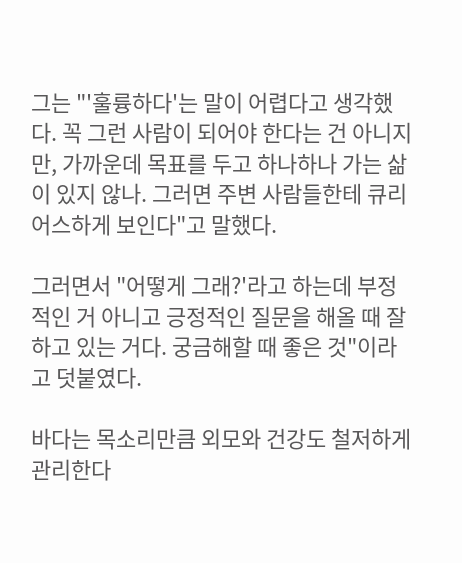그는 "'훌륭하다'는 말이 어렵다고 생각했다. 꼭 그런 사람이 되어야 한다는 건 아니지만, 가까운데 목표를 두고 하나하나 가는 삶이 있지 않나. 그러면 주변 사람들한테 큐리어스하게 보인다"고 말했다.

그러면서 "어떻게 그래?'라고 하는데 부정적인 거 아니고 긍정적인 질문을 해올 때 잘하고 있는 거다. 궁금해할 때 좋은 것"이라고 덧붙였다.

바다는 목소리만큼 외모와 건강도 철저하게 관리한다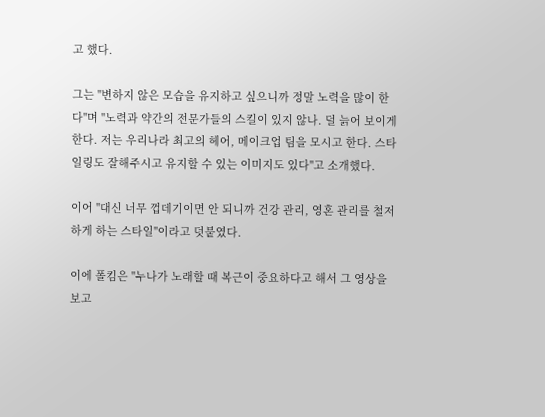고 했다.

그는 "변하지 않은 모습을 유지하고 싶으니까 정말 노력을 많이 한다"며 "노력과 약간의 전문가들의 스킬이 있지 않나. 덜 늙어 보이게 한다. 저는 우리나라 최고의 헤어, 메이크업 팀을 모시고 한다. 스타일링도 잘해주시고 유지할 수 있는 이미지도 있다"고 소개했다.

이어 "대신 너무 껍데기이면 안 되니까 건강 관리, 영혼 관리를 철저하게 하는 스타일"이라고 덧붙였다.

이에 폴킴은 "누나가 노래할 때 복근이 중요하다고 해서 그 영상을 보고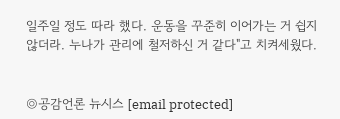일주일 정도 따라 했다. 운동을 꾸준히 이어가는 거 쉽지 않더라. 누나가 관리에 철저하신 거 같다"고 치켜세웠다.


◎공감언론 뉴시스 [email protected]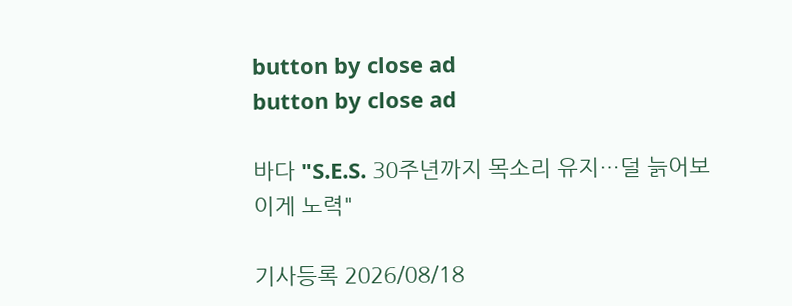button by close ad
button by close ad

바다 "S.E.S. 30주년까지 목소리 유지…덜 늙어보이게 노력"

기사등록 2026/08/18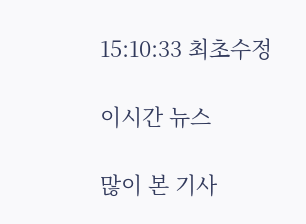15:10:33 최초수정

이시간 뉴스

많이 본 기사